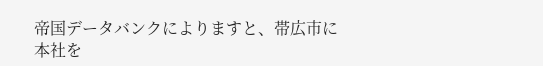帝国データバンクによりますと、帯広市に本社を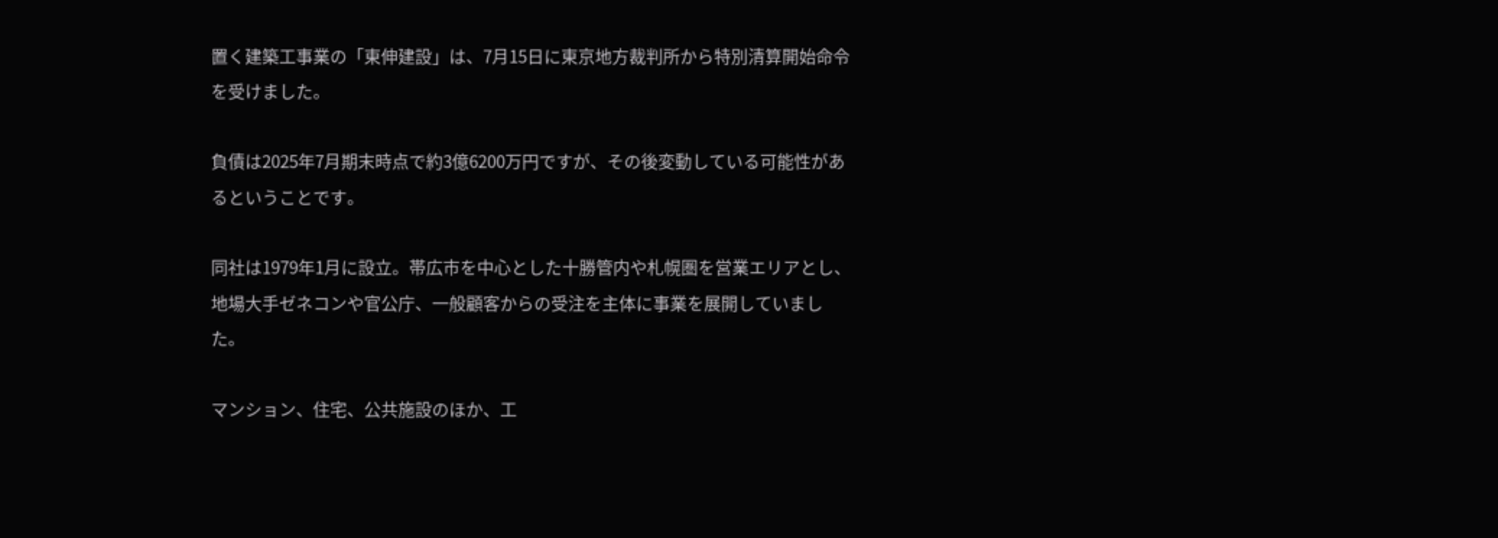置く建築工事業の「東伸建設」は、7月15日に東京地方裁判所から特別清算開始命令を受けました。

負債は2025年7月期末時点で約3億6200万円ですが、その後変動している可能性があるということです。

同社は1979年1月に設立。帯広市を中心とした十勝管内や札幌圏を営業エリアとし、地場大手ゼネコンや官公庁、一般顧客からの受注を主体に事業を展開していました。

マンション、住宅、公共施設のほか、工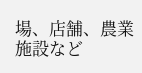場、店舗、農業施設など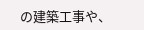の建築工事や、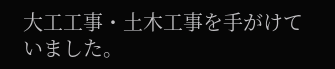大工工事・土木工事を手がけていました。